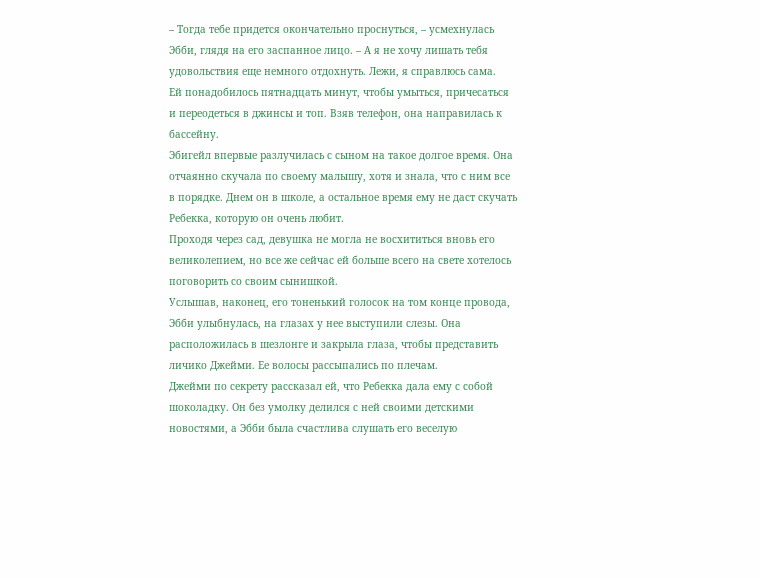– Тогда тебе придется окончательно проснуться, – усмехнулась Эбби, глядя на его заспанное лицо. – А я не хочу лишать тебя удовольствия еще немного отдохнуть. Лежи, я справлюсь сама.
Ей понадобилось пятнадцать минут, чтобы умыться, причесаться и переодеться в джинсы и топ. Взяв телефон, она направилась к бассейну.
Эбигейл впервые разлучилась с сыном на такое долгое время. Она отчаянно скучала по своему малышу, хотя и знала, что с ним все в порядке. Днем он в школе, а остальное время ему не даст скучать Ребекка, которую он очень любит.
Проходя через сад, девушка не могла не восхититься вновь его великолепием, но все же сейчас ей больше всего на свете хотелось поговорить со своим сынишкой.
Услышав, наконец, его тоненький голосок на том конце провода, Эбби улыбнулась, на глазах у нее выступили слезы. Она расположилась в шезлонге и закрыла глаза, чтобы представить личико Джейми. Ее волосы рассыпались по плечам.
Джейми по секрету рассказал ей, что Ребекка дала ему с собой шоколадку. Он без умолку делился с ней своими детскими новостями, а Эбби была счастлива слушать его веселую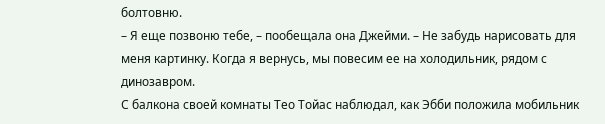болтовню.
– Я еще позвоню тебе, – пообещала она Джейми. – Не забудь нарисовать для меня картинку. Когда я вернусь, мы повесим ее на холодильник, рядом с динозавром.
С балкона своей комнаты Тео Тойас наблюдал, как Эбби положила мобильник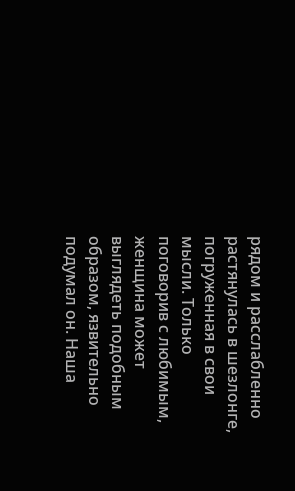рядом и расслабленно растянулась в шезлонге, погруженная в свои мысли. Только поговорив с любимым, женщина может выглядеть подобным образом, язвительно подумал он. Наша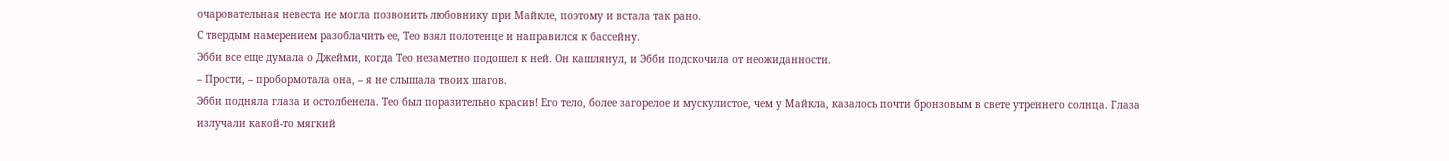очаровательная невеста не могла позвонить любовнику при Майкле, поэтому и встала так рано.
С твердым намерением разоблачить ее, Тео взял полотенце и направился к бассейну.
Эбби все еще думала о Джейми, когда Тео незаметно подошел к ней. Он кашлянул, и Эбби подскочила от неожиданности.
– Прости, – пробормотала она, – я не слышала твоих шагов.
Эбби подняла глаза и остолбенела. Тео был поразительно красив! Его тело, более загорелое и мускулистое, чем у Майкла, казалось почти бронзовым в свете утреннего солнца. Глаза излучали какой-то мягкий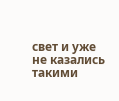свет и уже не казались такими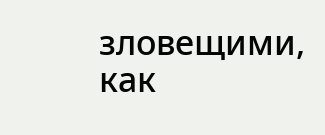зловещими, как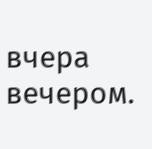вчера вечером.